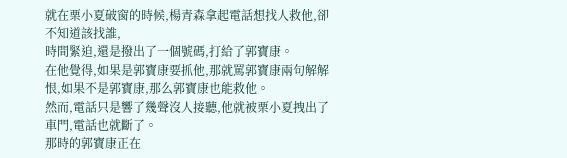就在栗小夏破窗的時候,楊青森拿起電話想找人救他,卻不知道該找誰,
時間緊迫,還是撥出了一個號碼,打給了郭寶康。
在他覺得,如果是郭寶康要抓他,那就罵郭寶康兩句解解恨,如果不是郭寶康,那么郭寶康也能救他。
然而,電話只是響了幾聲沒人接聽,他就被栗小夏拽出了車門,電話也就斷了。
那時的郭寶康正在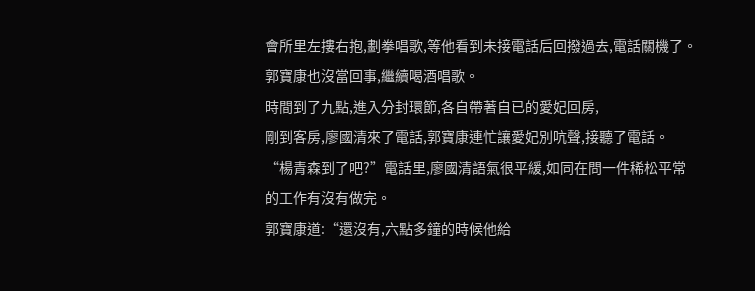會所里左摟右抱,劃拳唱歌,等他看到未接電話后回撥過去,電話關機了。
郭寶康也沒當回事,繼續喝酒唱歌。
時間到了九點,進入分封環節,各自帶著自已的愛妃回房,
剛到客房,廖國清來了電話,郭寶康連忙讓愛妃別吭聲,接聽了電話。
“楊青森到了吧?”電話里,廖國清語氣很平緩,如同在問一件稀松平常的工作有沒有做完。
郭寶康道:“還沒有,六點多鐘的時候他給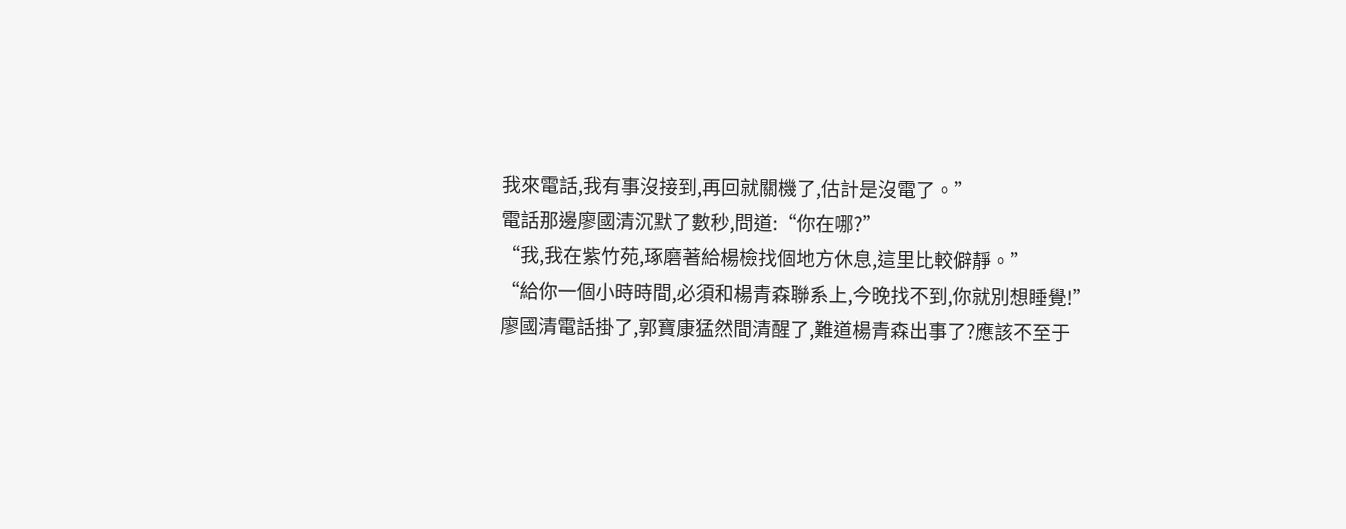我來電話,我有事沒接到,再回就關機了,估計是沒電了。”
電話那邊廖國清沉默了數秒,問道:“你在哪?”
“我,我在紫竹苑,琢磨著給楊檢找個地方休息,這里比較僻靜。”
“給你一個小時時間,必須和楊青森聯系上,今晚找不到,你就別想睡覺!”
廖國清電話掛了,郭寶康猛然間清醒了,難道楊青森出事了?應該不至于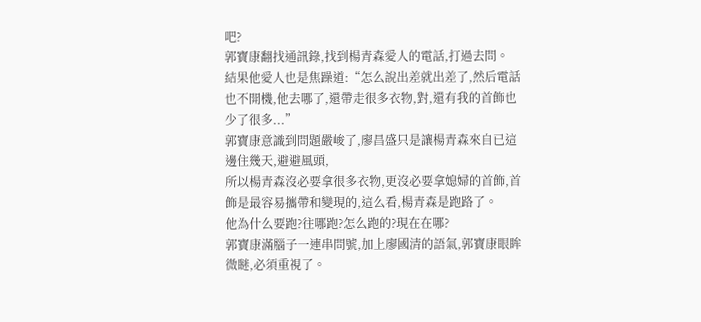吧?
郭寶康翻找通訊錄,找到楊青森愛人的電話,打過去問。
結果他愛人也是焦躁道:“怎么說出差就出差了,然后電話也不開機,他去哪了,還帶走很多衣物,對,還有我的首飾也少了很多...”
郭寶康意識到問題嚴峻了,廖昌盛只是讓楊青森來自已這邊住幾天,避避風頭,
所以楊青森沒必要拿很多衣物,更沒必要拿媳婦的首飾,首飾是最容易攜帶和變現的,這么看,楊青森是跑路了。
他為什么要跑?往哪跑?怎么跑的?現在在哪?
郭寶康滿腦子一連串問號,加上廖國清的語氣,郭寶康眼眸微瞇,必須重視了。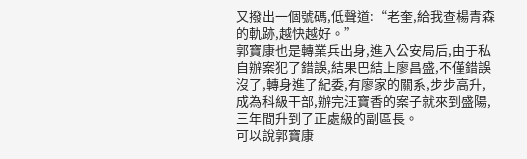又撥出一個號碼,低聲道:“老奎,給我查楊青森的軌跡,越快越好。”
郭寶康也是轉業兵出身,進入公安局后,由于私自辦案犯了錯誤,結果巴結上廖昌盛,不僅錯誤沒了,轉身進了紀委,有廖家的關系,步步高升,成為科級干部,辦完汪寶香的案子就來到盛陽,三年間升到了正處級的副區長。
可以說郭寶康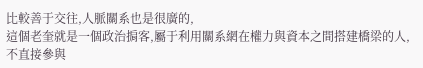比較善于交往,人脈關系也是很廣的,
這個老奎就是一個政治掮客,屬于利用關系網在權力與資本之間搭建橋梁的人,不直接參與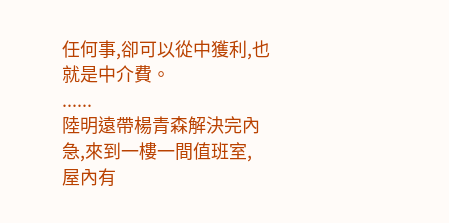任何事,卻可以從中獲利,也就是中介費。
......
陸明遠帶楊青森解決完內急,來到一樓一間值班室,
屋內有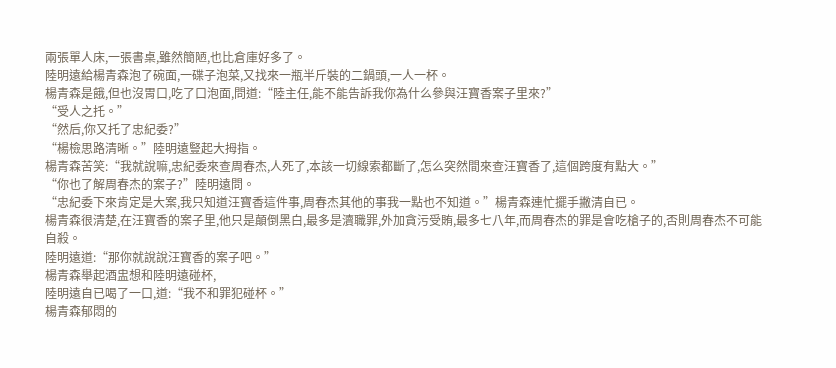兩張單人床,一張書桌,雖然簡陋,也比倉庫好多了。
陸明遠給楊青森泡了碗面,一碟子泡菜,又找來一瓶半斤裝的二鍋頭,一人一杯。
楊青森是餓,但也沒胃口,吃了口泡面,問道:“陸主任,能不能告訴我你為什么參與汪寶香案子里來?”
“受人之托。”
“然后,你又托了忠紀委?”
“楊檢思路清晰。”陸明遠豎起大拇指。
楊青森苦笑:“我就說嘛,忠紀委來查周春杰,人死了,本該一切線索都斷了,怎么突然間來查汪寶香了,這個跨度有點大。”
“你也了解周春杰的案子?”陸明遠問。
“忠紀委下來肯定是大案,我只知道汪寶香這件事,周春杰其他的事我一點也不知道。”楊青森連忙擺手撇清自已。
楊青森很清楚,在汪寶香的案子里,他只是顛倒黑白,最多是瀆職罪,外加貪污受賄,最多七八年,而周春杰的罪是會吃槍子的,否則周春杰不可能自殺。
陸明遠道:“那你就說說汪寶香的案子吧。”
楊青森舉起酒盅想和陸明遠碰杯,
陸明遠自已喝了一口,道:“我不和罪犯碰杯。”
楊青森郁悶的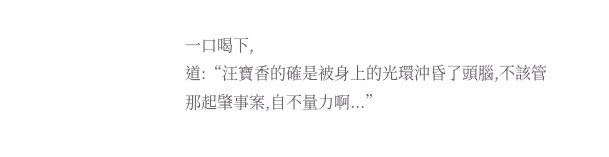一口喝下,
道:“汪寶香的確是被身上的光環沖昏了頭腦,不該管那起肇事案,自不量力啊...”